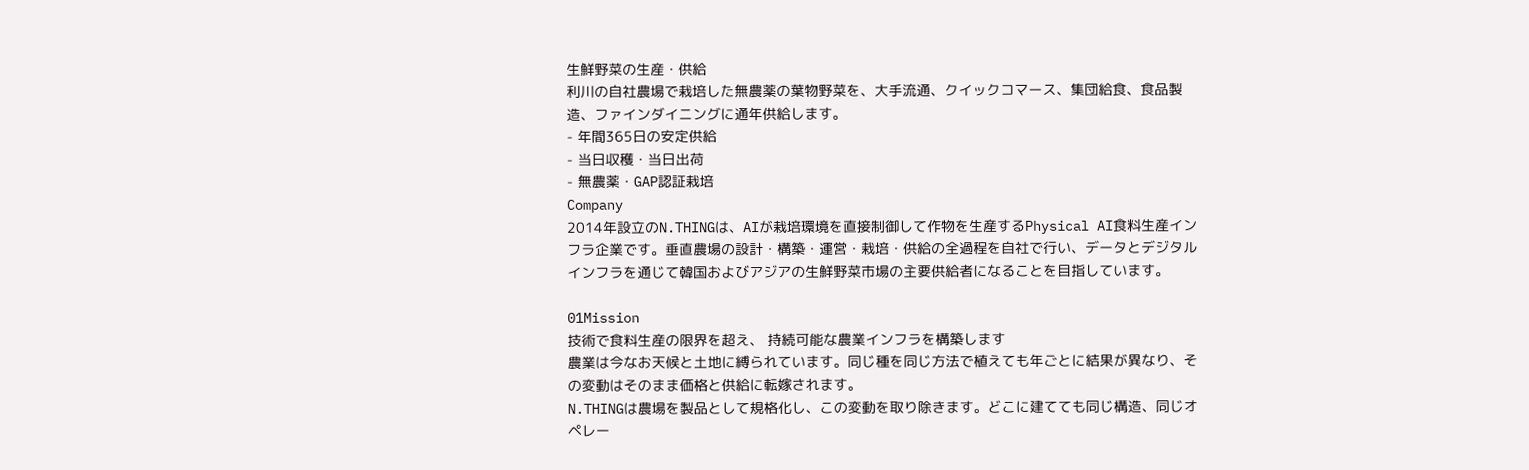生鮮野菜の生産・供給
利川の自社農場で栽培した無農薬の葉物野菜を、大手流通、クイックコマース、集団給食、食品製造、ファインダイニングに通年供給します。
- 年間365日の安定供給
- 当日収穫・当日出荷
- 無農薬・GAP認証栽培
Company
2014年設立のN.THINGは、AIが栽培環境を直接制御して作物を生産するPhysical AI食料生産インフラ企業です。垂直農場の設計・構築・運営・栽培・供給の全過程を自社で行い、データとデジタルインフラを通じて韓国およびアジアの生鮮野菜市場の主要供給者になることを目指しています。

01Mission
技術で食料生産の限界を超え、 持続可能な農業インフラを構築します
農業は今なお天候と土地に縛られています。同じ種を同じ方法で植えても年ごとに結果が異なり、その変動はそのまま価格と供給に転嫁されます。
N.THINGは農場を製品として規格化し、この変動を取り除きます。どこに建てても同じ構造、同じオペレー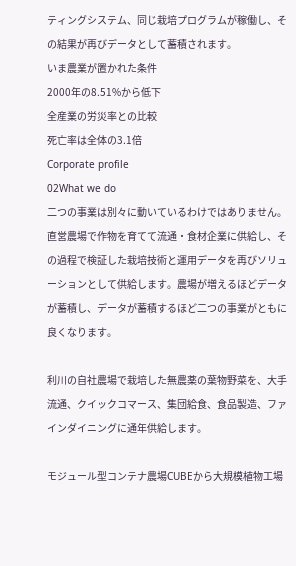ティングシステム、同じ栽培プログラムが稼働し、その結果が再びデータとして蓄積されます。
いま農業が置かれた条件
2000年の8.51%から低下
全産業の労災率との比較
死亡率は全体の3.1倍
Corporate profile
02What we do
二つの事業は別々に動いているわけではありません。直営農場で作物を育てて流通・食材企業に供給し、その過程で検証した栽培技術と運用データを再びソリューションとして供給します。農場が増えるほどデータが蓄積し、データが蓄積するほど二つの事業がともに良くなります。

利川の自社農場で栽培した無農薬の葉物野菜を、大手流通、クイックコマース、集団給食、食品製造、ファインダイニングに通年供給します。

モジュール型コンテナ農場CUBEから大規模植物工場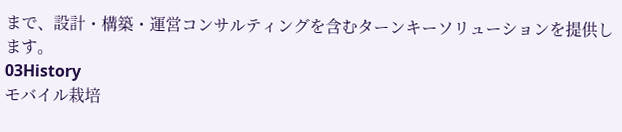まで、設計・構築・運営コンサルティングを含むターンキーソリューションを提供します。
03History
モバイル栽培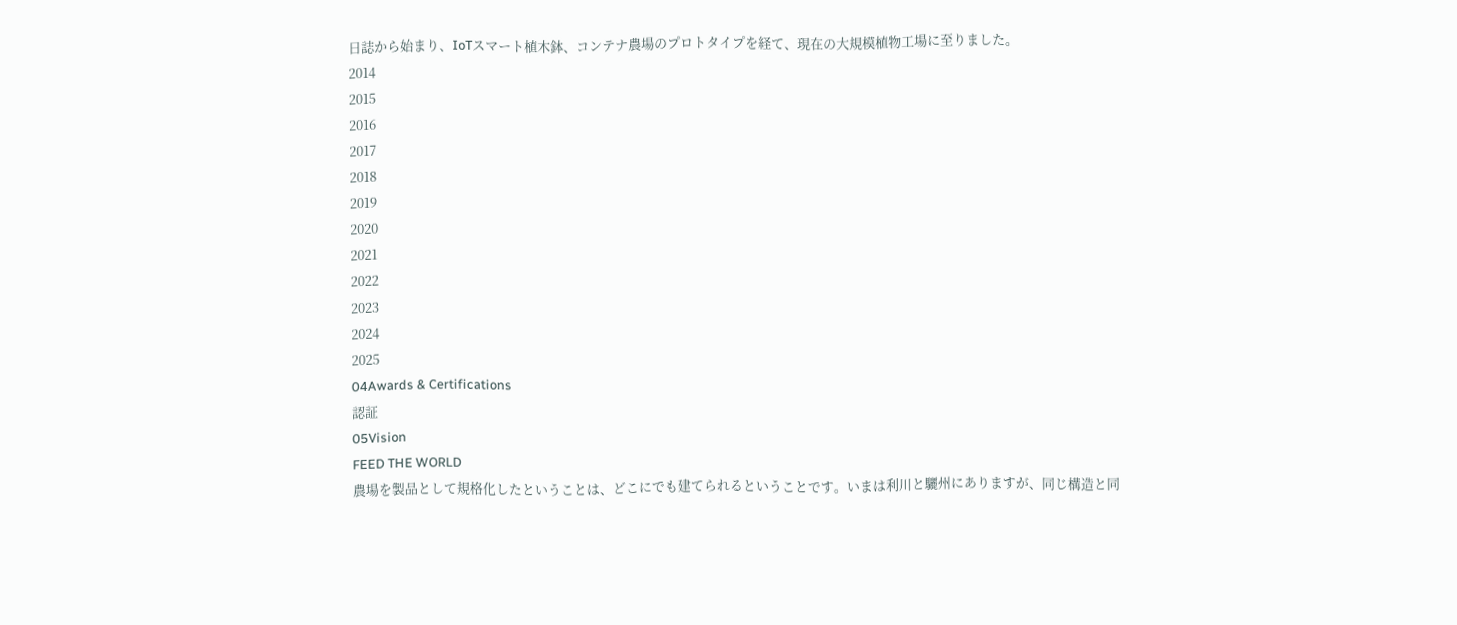日誌から始まり、IoTスマート植木鉢、コンテナ農場のプロトタイプを経て、現在の大規模植物工場に至りました。
2014
2015
2016
2017
2018
2019
2020
2021
2022
2023
2024
2025
04Awards & Certifications
認証
05Vision
FEED THE WORLD
農場を製品として規格化したということは、どこにでも建てられるということです。いまは利川と驪州にありますが、同じ構造と同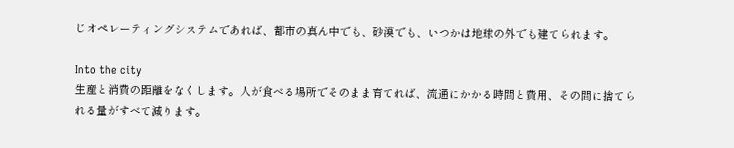じオペレーティングシステムであれば、都市の真ん中でも、砂漠でも、いつかは地球の外でも建てられます。

Into the city
生産と消費の距離をなくします。人が食べる場所でそのまま育てれば、流通にかかる時間と費用、その間に捨てられる量がすべて減ります。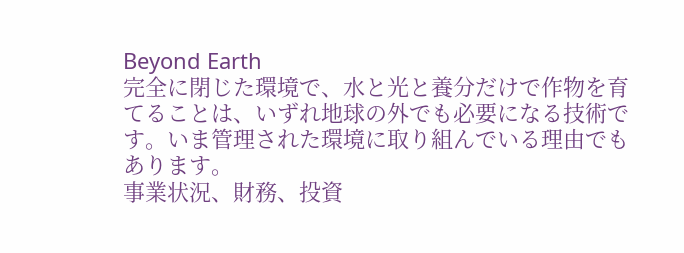Beyond Earth
完全に閉じた環境で、水と光と養分だけで作物を育てることは、いずれ地球の外でも必要になる技術です。いま管理された環境に取り組んでいる理由でもあります。
事業状況、財務、投資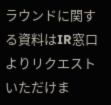ラウンドに関する資料はIR窓口よりリクエストいただけま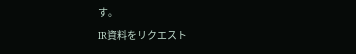す。
IR資料をリクエスト